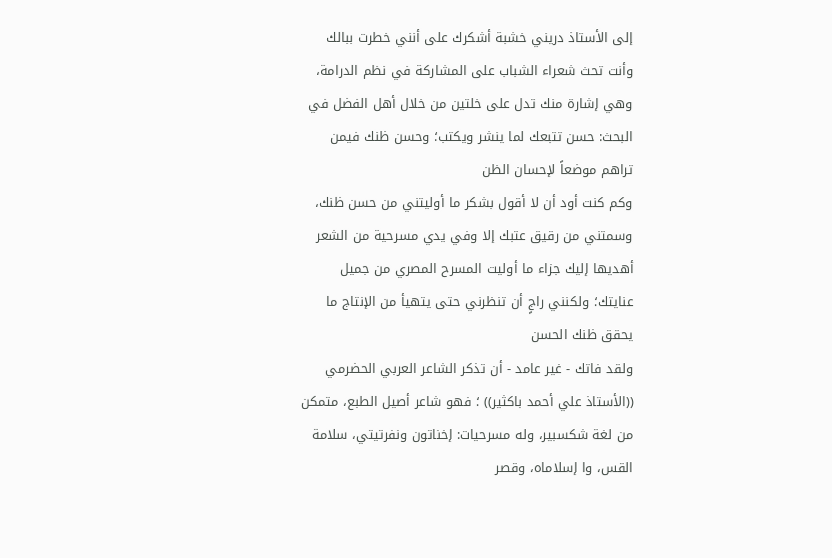إلى الأستاذ دريني خشبة أشكرك على أنني خطرت ببالك وأنت تحث شعراء الشباب على المشاركة في نظم الدرامة، وهي إشارة منك تدل على خلتين من خلال أهل الفضل في البحث: حسن تتبعك لما ينشر ويكتب؛ وحسن ظنك فيمن تراهم موضعاً لإحسان الظن
وكم كنت أود أن لا أقول بشكر ما أوليتني من حسن ظنك، وسمتني من رقيق عتبك إلا وفي يدي مسرحية من الشعر أهديها إليك جزاء ما أوليت المسرح المصري من جميل عنايتك؛ ولكنني راجٍ أن تنظرني حتى يتهيأ من الإنتاج ما يحقق ظنك الحسن
ولقد فاتك - غير عامد - أن تذكر الشاعر العربي الحضرمي ((الأستاذ علي أحمد باكثير)) ؛ فهو شاعر أصيل الطبع، متمكن من لغة شكسبير، وله مسرحيات: إخناتون ونفرتيتي، سلامة القس، وا إسلاماه، وقصر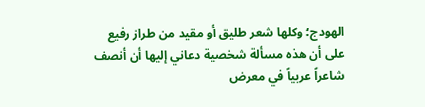الهودج؛ وكلها شعر طليق أو مقيد من طراز رفيع
على أن هذه مسألة شخصية دعاني إليها أن أنصف شاعراً عربياً في معرض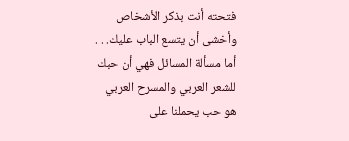فتحته أنت بذكر الأشخاص وأخشى أن يتسع الباب عليك. . . أما مسألة المسائل فهي أن حبك للشعر العربي والمسرح العربي هو حب يحملنا على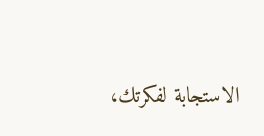الاستجابة لفكرتك،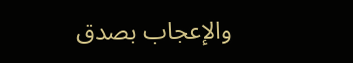والإعجاب بصدق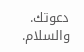دعوتك. والسلام.